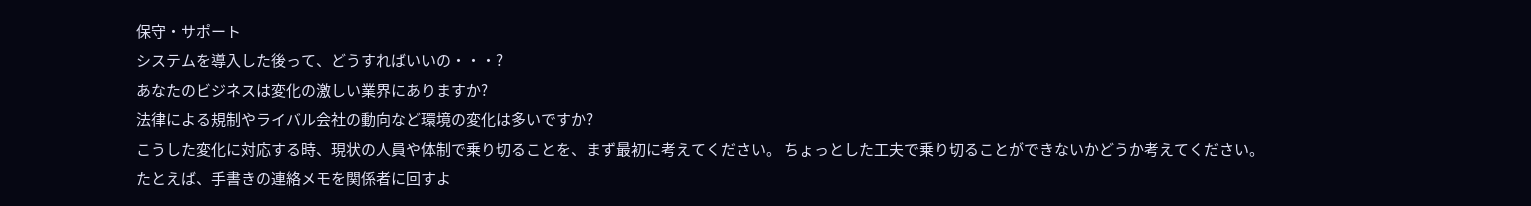保守・サポート
システムを導入した後って、どうすればいいの・・・?
あなたのビジネスは変化の激しい業界にありますか?
法律による規制やライバル会社の動向など環境の変化は多いですか?
こうした変化に対応する時、現状の人員や体制で乗り切ることを、まず最初に考えてください。 ちょっとした工夫で乗り切ることができないかどうか考えてください。 たとえば、手書きの連絡メモを関係者に回すよ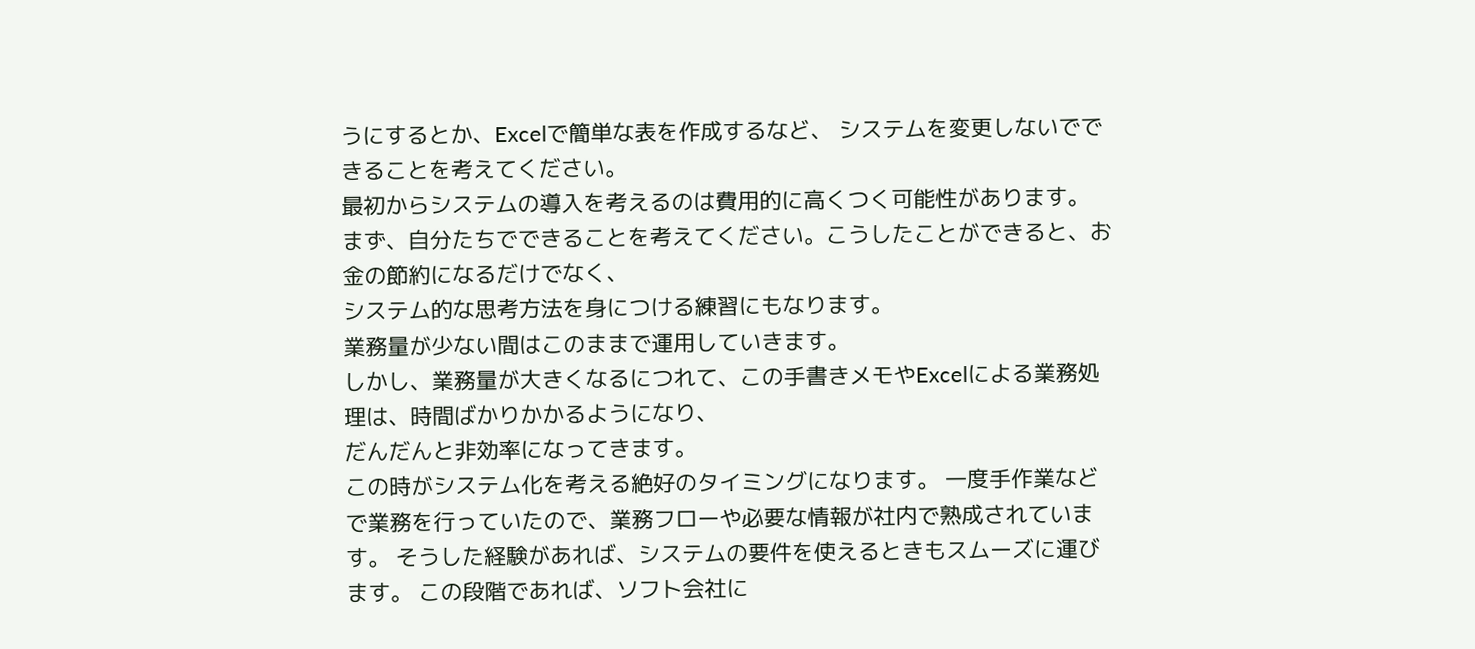うにするとか、Excelで簡単な表を作成するなど、 システムを変更しないでできることを考えてください。
最初からシステムの導入を考えるのは費用的に高くつく可能性があります。
まず、自分たちでできることを考えてください。こうしたことができると、お金の節約になるだけでなく、
システム的な思考方法を身につける練習にもなります。
業務量が少ない間はこのままで運用していきます。
しかし、業務量が大きくなるにつれて、この手書きメモやExcelによる業務処理は、時間ばかりかかるようになり、
だんだんと非効率になってきます。
この時がシステム化を考える絶好のタイミングになります。 一度手作業などで業務を行っていたので、業務フローや必要な情報が社内で熟成されています。 そうした経験があれば、システムの要件を使えるときもスムーズに運びます。 この段階であれば、ソフト会社に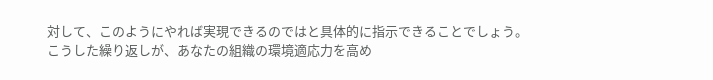対して、このようにやれば実現できるのではと具体的に指示できることでしょう。
こうした繰り返しが、あなたの組織の環境適応力を高め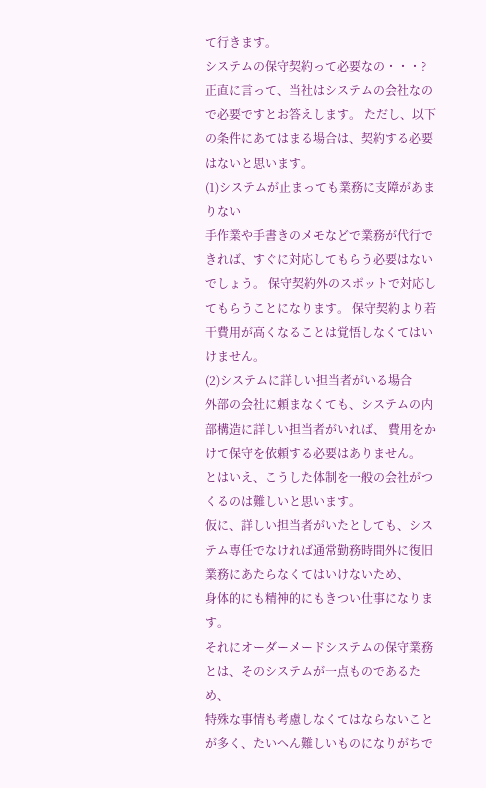て行きます。
システムの保守契約って必要なの・・・?
正直に言って、当社はシステムの会社なので必要ですとお答えします。 ただし、以下の条件にあてはまる場合は、契約する必要はないと思います。
(1)システムが止まっても業務に支障があまりない
手作業や手書きのメモなどで業務が代行できれば、すぐに対応してもらう必要はないでしょう。 保守契約外のスポットで対応してもらうことになります。 保守契約より若干費用が高くなることは覚悟しなくてはいけません。
(2)システムに詳しい担当者がいる場合
外部の会社に頼まなくても、システムの内部構造に詳しい担当者がいれば、 費用をかけて保守を依頼する必要はありません。
とはいえ、こうした体制を一般の会社がつくるのは難しいと思います。
仮に、詳しい担当者がいたとしても、システム専任でなければ通常勤務時間外に復旧業務にあたらなくてはいけないため、
身体的にも精神的にもきつい仕事になります。
それにオーダーメードシステムの保守業務とは、そのシステムが一点ものであるため、
特殊な事情も考慮しなくてはならないことが多く、たいへん難しいものになりがちで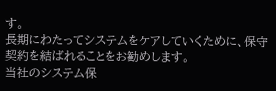す。
長期にわたってシステムをケアしていくために、保守契約を結ばれることをお勧めします。
当社のシステム保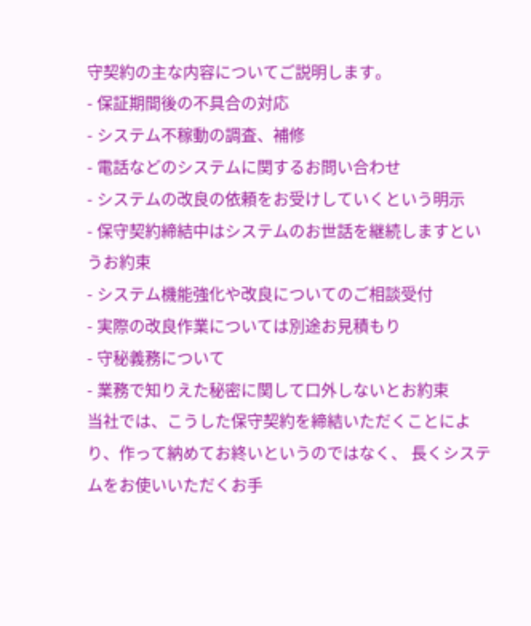守契約の主な内容についてご説明します。
- 保証期間後の不具合の対応
- システム不稼動の調査、補修
- 電話などのシステムに関するお問い合わせ
- システムの改良の依頼をお受けしていくという明示
- 保守契約締結中はシステムのお世話を継続しますというお約束
- システム機能強化や改良についてのご相談受付
- 実際の改良作業については別途お見積もり
- 守秘義務について
- 業務で知りえた秘密に関して口外しないとお約束
当社では、こうした保守契約を締結いただくことにより、作って納めてお終いというのではなく、 長くシステムをお使いいただくお手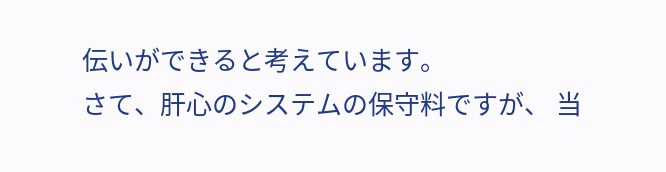伝いができると考えています。
さて、肝心のシステムの保守料ですが、 当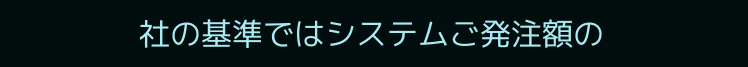社の基準ではシステムご発注額の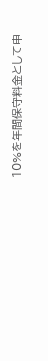10%を年間保守料金として申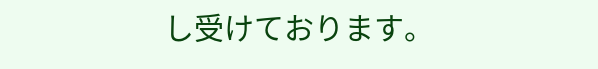し受けております。